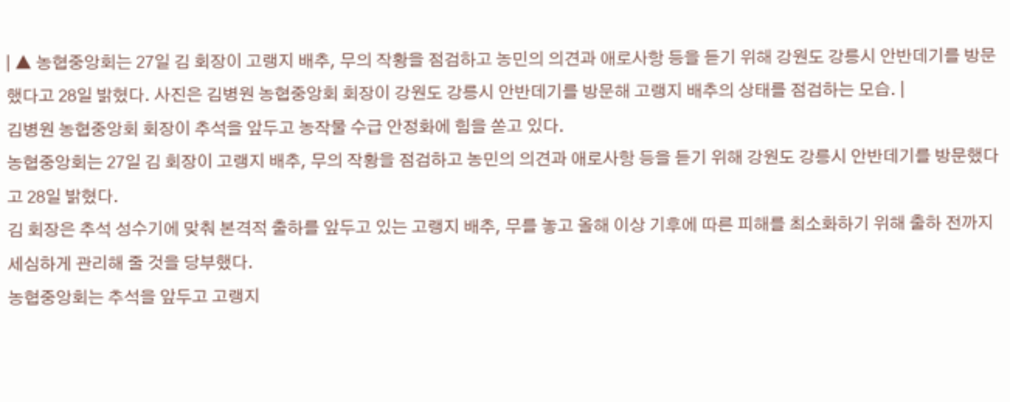| ▲ 농협중앙회는 27일 김 회장이 고랭지 배추, 무의 작황을 점검하고 농민의 의견과 애로사항 등을 듣기 위해 강원도 강릉시 안반데기를 방문했다고 28일 밝혔다. 사진은 김병원 농협중앙회 회장이 강원도 강릉시 안반데기를 방문해 고랭지 배추의 상태를 점검하는 모습. |
김병원 농협중앙회 회장이 추석을 앞두고 농작물 수급 안정화에 힘을 쏟고 있다.
농협중앙회는 27일 김 회장이 고랭지 배추, 무의 작황을 점검하고 농민의 의견과 애로사항 등을 듣기 위해 강원도 강릉시 안반데기를 방문했다고 28일 밝혔다.
김 회장은 추석 성수기에 맞춰 본격적 출하를 앞두고 있는 고랭지 배추, 무를 놓고 올해 이상 기후에 따른 피해를 최소화하기 위해 출하 전까지 세심하게 관리해 줄 것을 당부했다.
농협중앙회는 추석을 앞두고 고랭지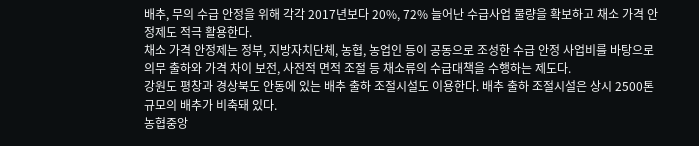배추, 무의 수급 안정을 위해 각각 2017년보다 20%, 72% 늘어난 수급사업 물량을 확보하고 채소 가격 안정제도 적극 활용한다.
채소 가격 안정제는 정부, 지방자치단체, 농협, 농업인 등이 공동으로 조성한 수급 안정 사업비를 바탕으로 의무 출하와 가격 차이 보전, 사전적 면적 조절 등 채소류의 수급대책을 수행하는 제도다.
강원도 평창과 경상북도 안동에 있는 배추 출하 조절시설도 이용한다. 배추 출하 조절시설은 상시 2500톤 규모의 배추가 비축돼 있다.
농협중앙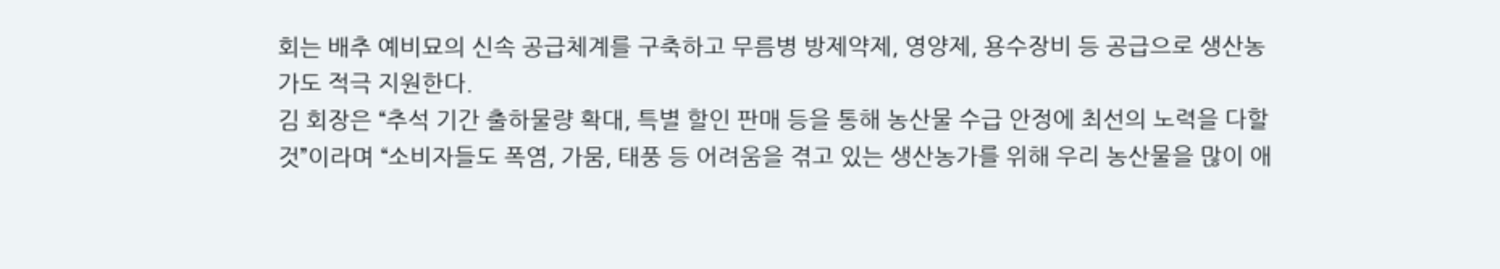회는 배추 예비묘의 신속 공급체계를 구축하고 무름병 방제약제, 영양제, 용수장비 등 공급으로 생산농가도 적극 지원한다.
김 회장은 “추석 기간 출하물량 확대, 특별 할인 판매 등을 통해 농산물 수급 안정에 최선의 노력을 다할 것”이라며 “소비자들도 폭염, 가뭄, 태풍 등 어려움을 겪고 있는 생산농가를 위해 우리 농산물을 많이 애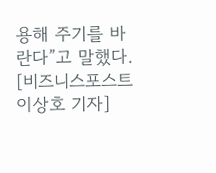용해 주기를 바란다”고 말했다. [비즈니스포스트 이상호 기자]